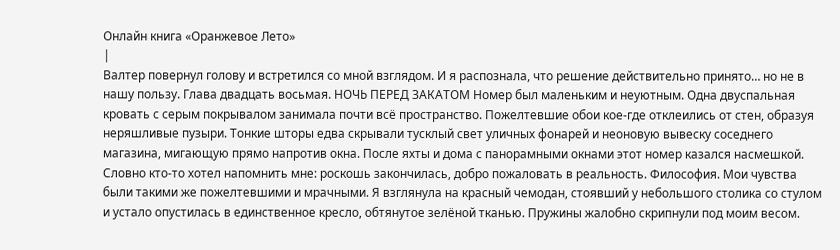Онлайн книга «Оранжевое Лето»
|
Валтер повернул голову и встретился со мной взглядом. И я распознала, что решение действительно принято… но не в нашу пользу. Глава двадцать восьмая. НОЧЬ ПЕРЕД ЗАКАТОМ Номер был маленьким и неуютным. Одна двуспальная кровать с серым покрывалом занимала почти всё пространство. Пожелтевшие обои кое-где отклеились от стен, образуя неряшливые пузыри. Тонкие шторы едва скрывали тусклый свет уличных фонарей и неоновую вывеску соседнего магазина, мигающую прямо напротив окна. После яхты и дома с панорамными окнами этот номер казался насмешкой. Словно кто-то хотел напомнить мне: роскошь закончилась, добро пожаловать в реальность. Философия. Мои чувства были такими же пожелтевшими и мрачными. Я взглянула на красный чемодан, стоявший у небольшого столика со стулом и устало опустилась в единственное кресло, обтянутое зелёной тканью. Пружины жалобно скрипнули под моим весом.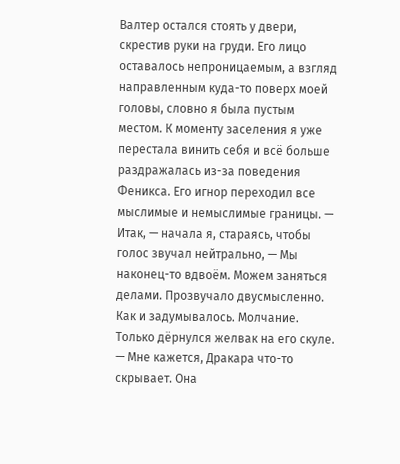Валтер остался стоять у двери, скрестив руки на груди. Его лицо оставалось непроницаемым, а взгляд направленным куда-то поверх моей головы, словно я была пустым местом. К моменту заселения я уже перестала винить себя и всё больше раздражалась из-за поведения Феникса. Его игнор переходил все мыслимые и немыслимые границы. — Итак, — начала я, стараясь, чтобы голос звучал нейтрально, — Мы наконец-то вдвоём. Можем заняться делами. Прозвучало двусмысленно. Как и задумывалось. Молчание. Только дёрнулся желвак на его скуле. — Мне кажется, Дракара что-то скрывает. Она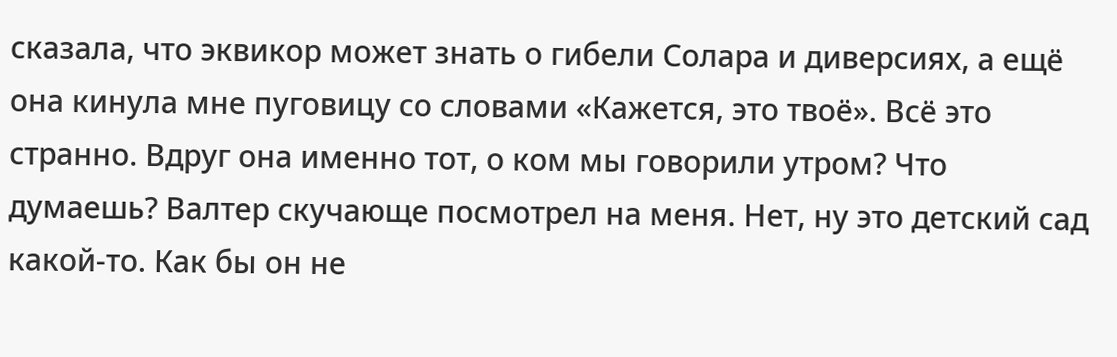сказала, что эквикор может знать о гибели Солара и диверсиях, а ещё она кинула мне пуговицу со словами «Кажется, это твоё». Всё это странно. Вдруг она именно тот, о ком мы говорили утром? Что думаешь? Валтер скучающе посмотрел на меня. Нет, ну это детский сад какой-то. Как бы он не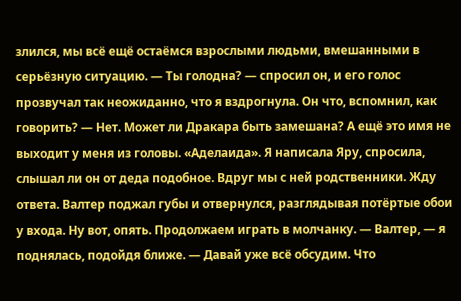злился, мы всё ещё остаёмся взрослыми людьми, вмешанными в серьёзную ситуацию. — Ты голодна? — спросил он, и его голос прозвучал так неожиданно, что я вздрогнула. Он что, вспомнил, как говорить? — Нет. Может ли Дракара быть замешана? А ещё это имя не выходит у меня из головы. «Аделаида». Я написала Яру, спросила, слышал ли он от деда подобное. Вдруг мы с ней родственники. Жду ответа. Валтер поджал губы и отвернулся, разглядывая потёртые обои у входа. Ну вот, опять. Продолжаем играть в молчанку. — Валтер, — я поднялась, подойдя ближе. — Давай уже всё обсудим. Что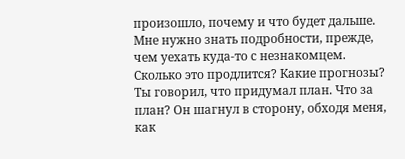произошло, почему и что будет дальше. Мне нужно знать подробности, прежде, чем уехать куда-то с незнакомцем. Сколько это продлится? Какие прогнозы? Ты говорил, что придумал план. Что за план? Он шагнул в сторону, обходя меня, как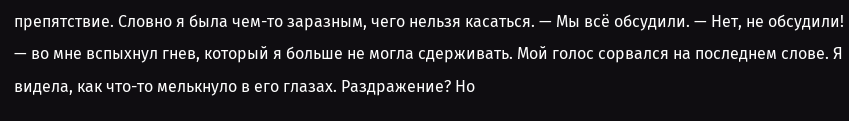препятствие. Словно я была чем-то заразным, чего нельзя касаться. — Мы всё обсудили. — Нет, не обсудили! — во мне вспыхнул гнев, который я больше не могла сдерживать. Мой голос сорвался на последнем слове. Я видела, как что-то мелькнуло в его глазах. Раздражение? Но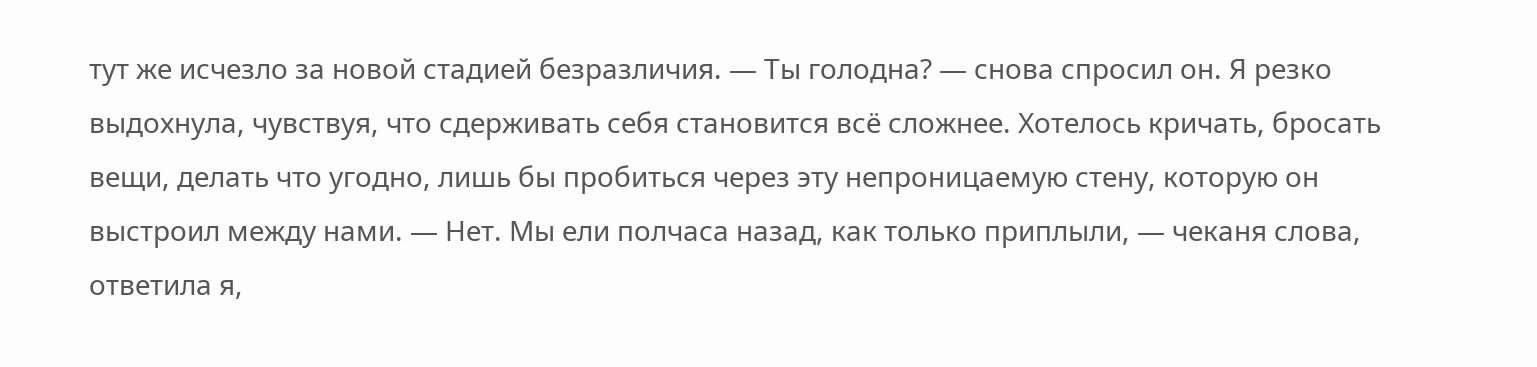тут же исчезло за новой стадией безразличия. — Ты голодна? — снова спросил он. Я резко выдохнула, чувствуя, что сдерживать себя становится всё сложнее. Хотелось кричать, бросать вещи, делать что угодно, лишь бы пробиться через эту непроницаемую стену, которую он выстроил между нами. — Нет. Мы ели полчаса назад, как только приплыли, — чеканя слова, ответила я,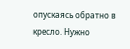опускаясь обратно в кресло. Нужно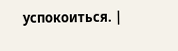успокоиться. |